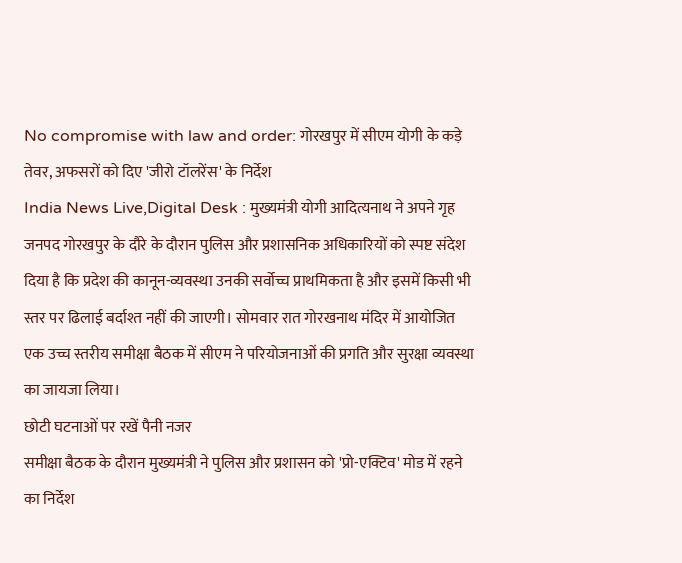No compromise with law and order: गोरखपुर में सीएम योगी के कड़े तेवर, अफसरों को दिए 'जीरो टॉलरेंस' के निर्देश
India News Live,Digital Desk : मुख्यमंत्री योगी आदित्यनाथ ने अपने गृह जनपद गोरखपुर के दौरे के दौरान पुलिस और प्रशासनिक अधिकारियों को स्पष्ट संदेश दिया है कि प्रदेश की कानून-व्यवस्था उनकी सर्वोच्च प्राथमिकता है और इसमें किसी भी स्तर पर ढिलाई बर्दाश्त नहीं की जाएगी। सोमवार रात गोरखनाथ मंदिर में आयोजित एक उच्च स्तरीय समीक्षा बैठक में सीएम ने परियोजनाओं की प्रगति और सुरक्षा व्यवस्था का जायजा लिया।
छोटी घटनाओं पर रखें पैनी नजर
समीक्षा बैठक के दौरान मुख्यमंत्री ने पुलिस और प्रशासन को 'प्रो-एक्टिव' मोड में रहने का निर्देश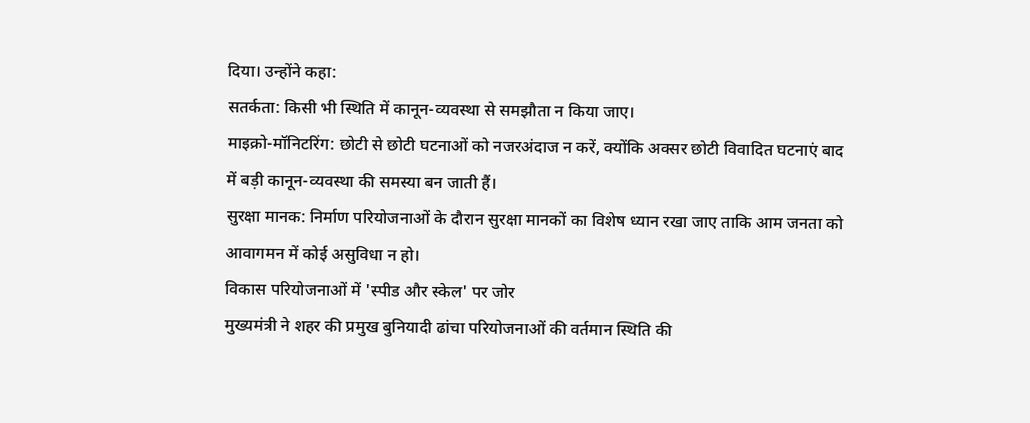दिया। उन्होंने कहा:
सतर्कता: किसी भी स्थिति में कानून-व्यवस्था से समझौता न किया जाए।
माइक्रो-मॉनिटरिंग: छोटी से छोटी घटनाओं को नजरअंदाज न करें, क्योंकि अक्सर छोटी विवादित घटनाएं बाद में बड़ी कानून-व्यवस्था की समस्या बन जाती हैं।
सुरक्षा मानक: निर्माण परियोजनाओं के दौरान सुरक्षा मानकों का विशेष ध्यान रखा जाए ताकि आम जनता को आवागमन में कोई असुविधा न हो।
विकास परियोजनाओं में 'स्पीड और स्केल' पर जोर
मुख्यमंत्री ने शहर की प्रमुख बुनियादी ढांचा परियोजनाओं की वर्तमान स्थिति की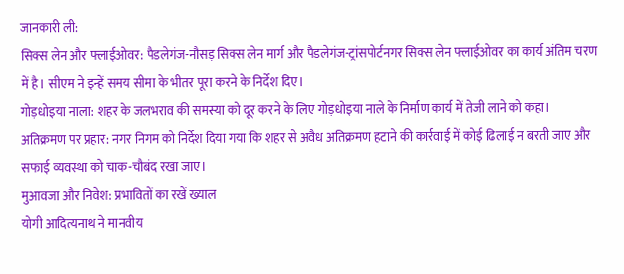जानकारी ली:
सिक्स लेन और फ्लाईओवर: पैडलेगंज-नौसड़ सिक्स लेन मार्ग और पैडलेगंज-ट्रांसपोर्टनगर सिक्स लेन फ्लाईओवर का कार्य अंतिम चरण में है। सीएम ने इन्हें समय सीमा के भीतर पूरा करने के निर्देश दिए।
गोड़धोइया नाला: शहर के जलभराव की समस्या को दूर करने के लिए गोड़धोइया नाले के निर्माण कार्य में तेजी लाने को कहा।
अतिक्रमण पर प्रहार: नगर निगम को निर्देश दिया गया कि शहर से अवैध अतिक्रमण हटाने की कार्रवाई में कोई ढिलाई न बरती जाए और सफाई व्यवस्था को चाक-चौबंद रखा जाए।
मुआवजा और निवेश: प्रभावितों का रखें ख्याल
योगी आदित्यनाथ ने मानवीय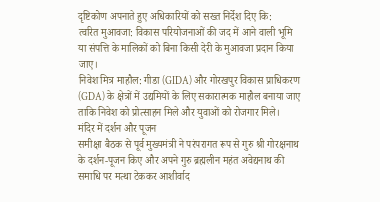दृष्टिकोण अपनाते हुए अधिकारियों को सख्त निर्देश दिए कि:
त्वरित मुआवजा: विकास परियोजनाओं की जद में आने वाली भूमि या संपत्ति के मालिकों को बिना किसी देरी के मुआवजा प्रदान किया जाए।
निवेश मित्र माहौल: गीडा (GIDA) और गोरखपुर विकास प्राधिकरण (GDA) के क्षेत्रों में उद्यमियों के लिए सकारात्मक माहौल बनाया जाए ताकि निवेश को प्रोत्साहन मिले और युवाओं को रोजगार मिले।
मंदिर में दर्शन और पूजन
समीक्षा बैठक से पूर्व मुख्यमंत्री ने परंपरागत रूप से गुरु श्री गोरक्षनाथ के दर्शन-पूजन किए और अपने गुरु ब्रह्मलीन महंत अवेद्यनाथ की समाधि पर मत्था टेककर आशीर्वाद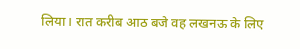लिया। रात करीब आठ बजे वह लखनऊ के लिए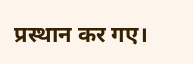प्रस्थान कर गए।